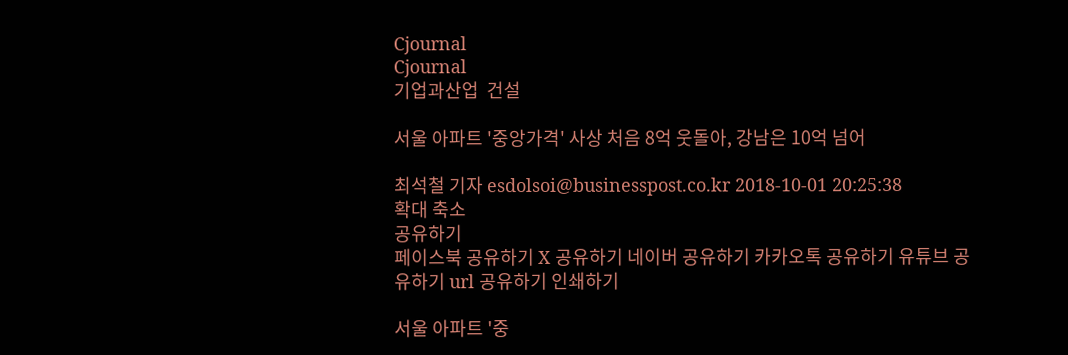Cjournal
Cjournal
기업과산업  건설

서울 아파트 '중앙가격' 사상 처음 8억 웃돌아, 강남은 10억 넘어

최석철 기자 esdolsoi@businesspost.co.kr 2018-10-01 20:25:38
확대 축소
공유하기
페이스북 공유하기 X 공유하기 네이버 공유하기 카카오톡 공유하기 유튜브 공유하기 url 공유하기 인쇄하기

서울 아파트 '중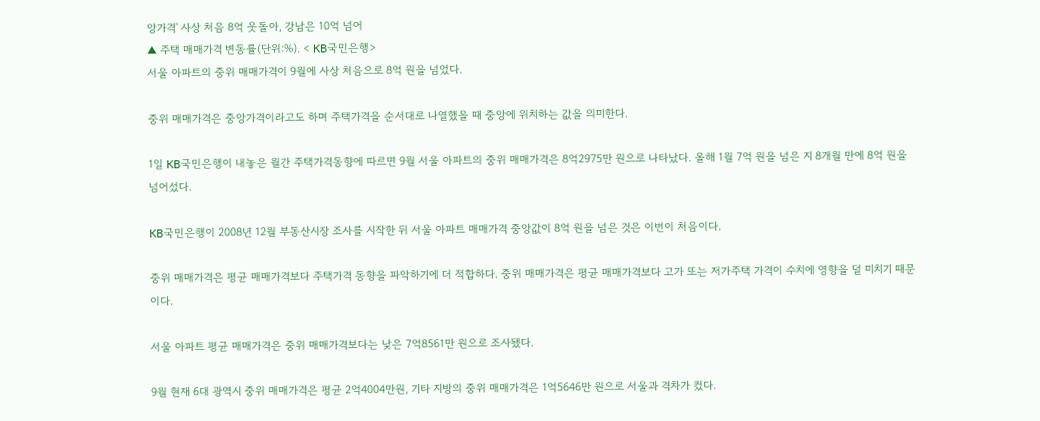앙가격' 사상 처음 8억 웃돌아, 강남은 10억 넘어
▲ 주택 매매가격 변동률(단위:%). < KB국민은행>
서울 아파트의 중위 매매가격이 9월에 사상 처음으로 8억 원을 넘었다.

중위 매매가격은 중앙가격이라고도 하며 주택가격을 순서대로 나열했을 때 중앙에 위치하는 값을 의미한다.

1일 KB국민은행이 내놓은 월간 주택가격동향에 따르면 9월 서울 아파트의 중위 매매가격은 8억2975만 원으로 나타났다. 올해 1월 7억 원을 넘은 지 8개월 만에 8억 원을 넘어섰다.

KB국민은행이 2008년 12월 부동산시장 조사를 시작한 뒤 서울 아파트 매매가격 중앙값이 8억 원을 넘은 것은 이번이 처음이다.

중위 매매가격은 평균 매매가격보다 주택가격 동향을 파악하기에 더 적합하다. 중위 매매가격은 평균 매매가격보다 고가 또는 저가주택 가격이 수치에 영향을 덜 미치기 때문이다.

서울 아파트 평균 매매가격은 중위 매매가격보다는 낮은 7억8561만 원으로 조사됐다.

9월 현재 6대 광역시 중위 매매가격은 평균 2억4004만원, 기타 지방의 중위 매매가격은 1억5646만 원으로 서울과 격차가 컸다.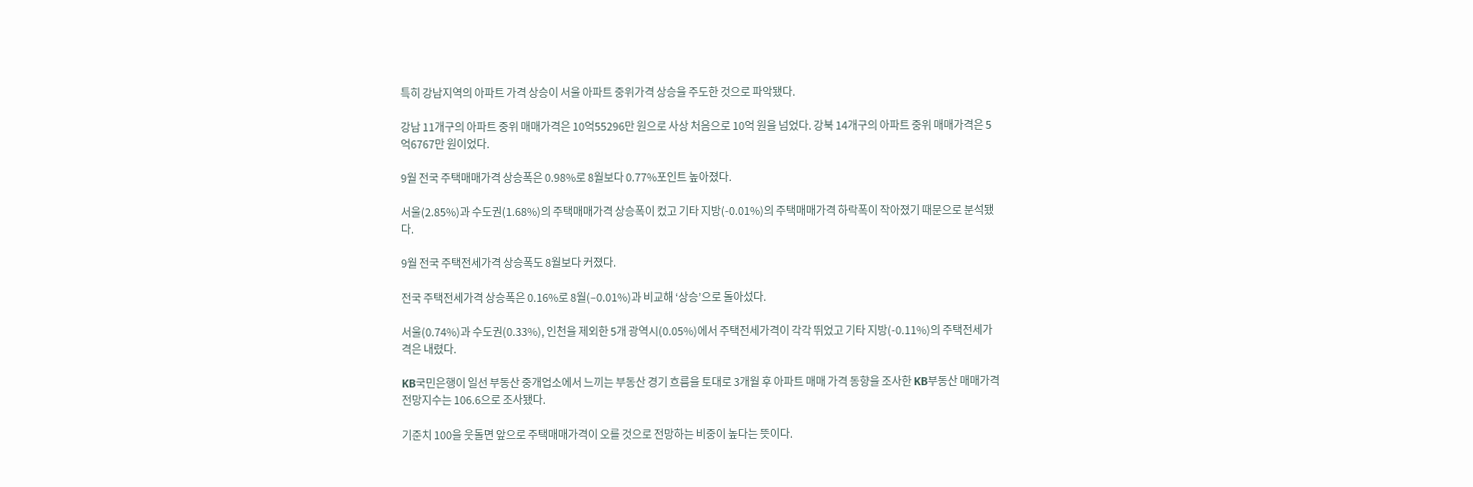특히 강남지역의 아파트 가격 상승이 서울 아파트 중위가격 상승을 주도한 것으로 파악됐다.

강남 11개구의 아파트 중위 매매가격은 10억55296만 원으로 사상 처음으로 10억 원을 넘었다. 강북 14개구의 아파트 중위 매매가격은 5억6767만 원이었다.

9월 전국 주택매매가격 상승폭은 0.98%로 8월보다 0.77%포인트 높아졌다.

서울(2.85%)과 수도권(1.68%)의 주택매매가격 상승폭이 컸고 기타 지방(-0.01%)의 주택매매가격 하락폭이 작아졌기 때문으로 분석됐다.

9월 전국 주택전세가격 상승폭도 8월보다 커졌다.

전국 주택전세가격 상승폭은 0.16%로 8월(–0.01%)과 비교해 ‘상승’으로 돌아섰다.

서울(0.74%)과 수도권(0.33%), 인천을 제외한 5개 광역시(0.05%)에서 주택전세가격이 각각 뛰었고 기타 지방(-0.11%)의 주택전세가격은 내렸다.

KB국민은행이 일선 부동산 중개업소에서 느끼는 부동산 경기 흐름을 토대로 3개월 후 아파트 매매 가격 동향을 조사한 KB부동산 매매가격 전망지수는 106.6으로 조사됐다.

기준치 100을 웃돌면 앞으로 주택매매가격이 오를 것으로 전망하는 비중이 높다는 뜻이다.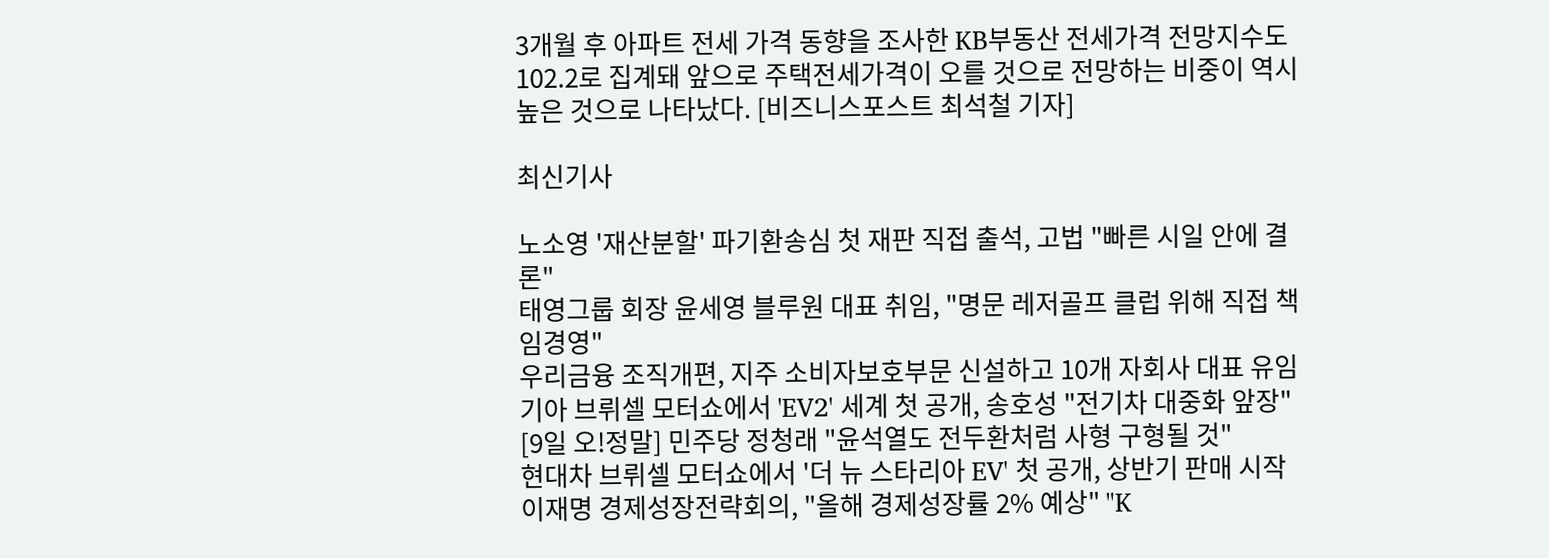3개월 후 아파트 전세 가격 동향을 조사한 KB부동산 전세가격 전망지수도 102.2로 집계돼 앞으로 주택전세가격이 오를 것으로 전망하는 비중이 역시 높은 것으로 나타났다. [비즈니스포스트 최석철 기자]

최신기사

노소영 '재산분할' 파기환송심 첫 재판 직접 출석, 고법 "빠른 시일 안에 결론"
태영그룹 회장 윤세영 블루원 대표 취임, "명문 레저골프 클럽 위해 직접 책임경영"
우리금융 조직개편, 지주 소비자보호부문 신설하고 10개 자회사 대표 유임
기아 브뤼셀 모터쇼에서 'EV2' 세계 첫 공개, 송호성 "전기차 대중화 앞장"
[9일 오!정말] 민주당 정청래 "윤석열도 전두환처럼 사형 구형될 것"
현대차 브뤼셀 모터쇼에서 '더 뉴 스타리아 EV' 첫 공개, 상반기 판매 시작
이재명 경제성장전략회의, "올해 경제성장률 2% 예상" "K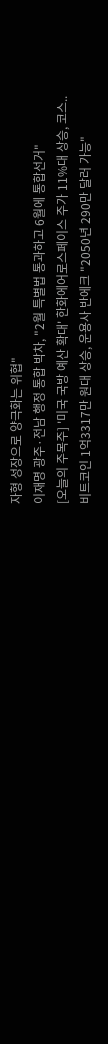자형 성장으로 양극화는 위협"
이재명 광주·전남 행정 통합 박차, "2월 특별법 통과하고 6월에 통합선거"
[오늘의 주목주] '미국 국방 예산 확대' 한화에어로스페이스 주가 11%대 상승, 코스..
비트코인 1억3317만 원대 상승, 운용사 반에크 "2050년 290만 달러 가능"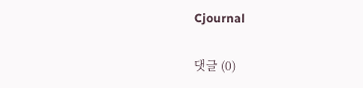Cjournal

댓글 (0)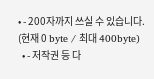• - 200자까지 쓰실 수 있습니다. (현재 0 byte / 최대 400byte)
  • - 저작권 등 다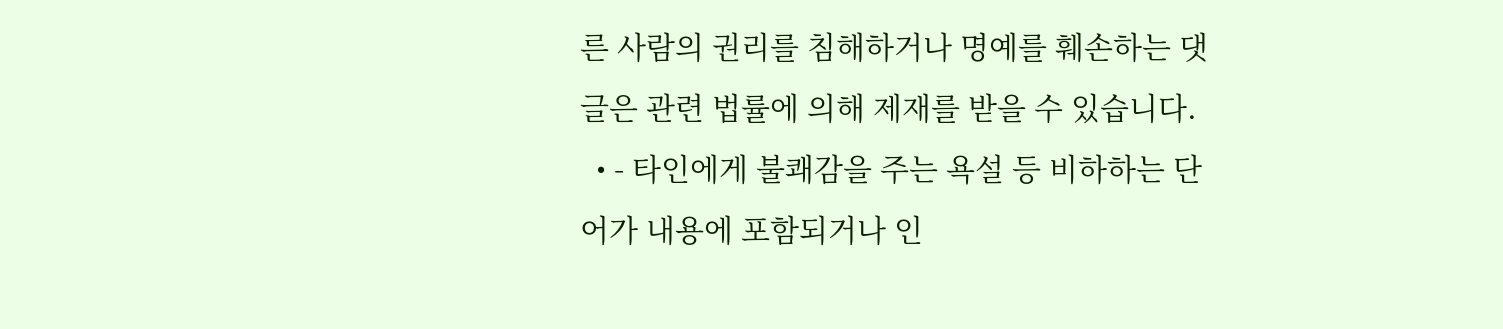른 사람의 권리를 침해하거나 명예를 훼손하는 댓글은 관련 법률에 의해 제재를 받을 수 있습니다.
  • - 타인에게 불쾌감을 주는 욕설 등 비하하는 단어가 내용에 포함되거나 인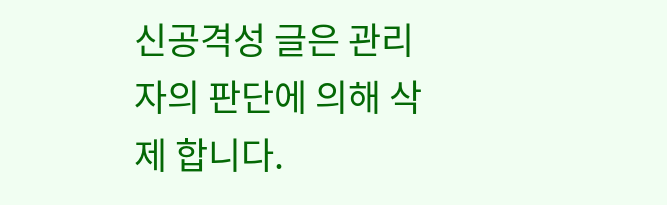신공격성 글은 관리자의 판단에 의해 삭제 합니다.